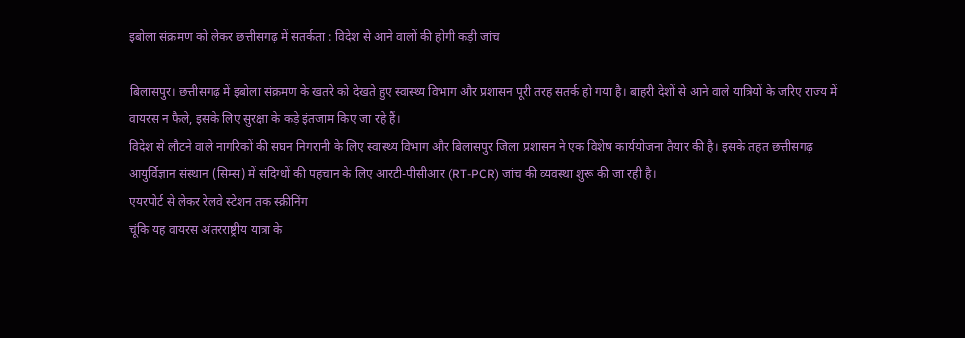इबोला संक्रमण को लेकर छत्तीसगढ़ में सतर्कता : विदेश से आने वालों की होगी कड़ी जांच

बिलासपुर। छत्तीसगढ़ में इबोला संक्रमण के खतरे को देखते हुए स्वास्थ्य विभाग और प्रशासन पूरी तरह सतर्क हो गया है। बाहरी देशों से आने वाले यात्रियों के जरिए राज्य में वायरस न फैले, इसके लिए सुरक्षा के कड़े इंतजाम किए जा रहे हैं।
विदेश से लौटने वाले नागरिकों की सघन निगरानी के लिए स्वास्थ्य विभाग और बिलासपुर जिला प्रशासन ने एक विशेष कार्ययोजना तैयार की है। इसके तहत छत्तीसगढ़ आयुर्विज्ञान संस्थान (सिम्स) में संदिग्धों की पहचान के लिए आरटी-पीसीआर (RT-PCR) जांच की व्यवस्था शुरू की जा रही है।
एयरपोर्ट से लेकर रेलवे स्टेशन तक स्क्रीनिंग
चूंकि यह वायरस अंतरराष्ट्रीय यात्रा के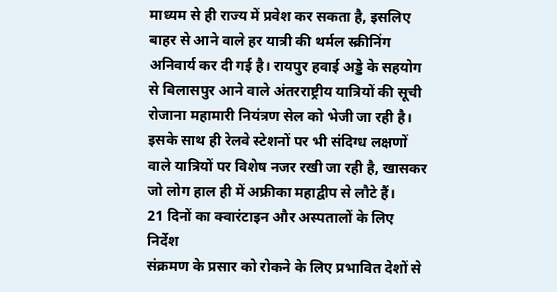माध्यम से ही राज्य में प्रवेश कर सकता है, इसलिए बाहर से आने वाले हर यात्री की थर्मल स्क्रीनिंग अनिवार्य कर दी गई है। रायपुर हवाई अड्डे के सहयोग से बिलासपुर आने वाले अंतरराष्ट्रीय यात्रियों की सूची रोजाना महामारी नियंत्रण सेल को भेजी जा रही है। इसके साथ ही रेलवे स्टेशनों पर भी संदिग्ध लक्षणों वाले यात्रियों पर विशेष नजर रखी जा रही है, खासकर जो लोग हाल ही में अफ्रीका महाद्वीप से लौटे हैं।
21 दिनों का क्वारंटाइन और अस्पतालों के लिए निर्देश
संक्रमण के प्रसार को रोकने के लिए प्रभावित देशों से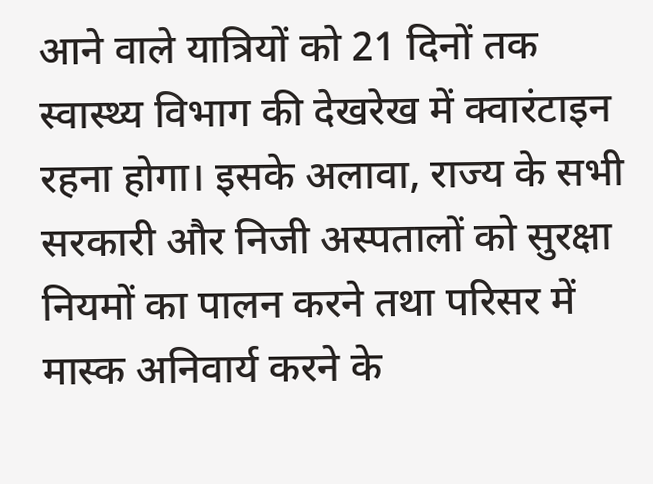आने वाले यात्रियों को 21 दिनों तक स्वास्थ्य विभाग की देखरेख में क्वारंटाइन रहना होगा। इसके अलावा, राज्य के सभी सरकारी और निजी अस्पतालों को सुरक्षा नियमों का पालन करने तथा परिसर में मास्क अनिवार्य करने के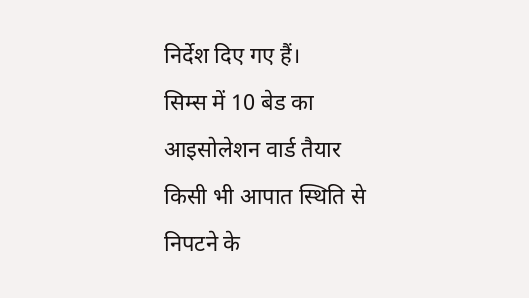निर्देश दिए गए हैं।
सिम्स में 10 बेड का आइसोलेशन वार्ड तैयार
किसी भी आपात स्थिति से निपटने के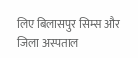लिए बिलासपुर सिम्स और जिला अस्पताल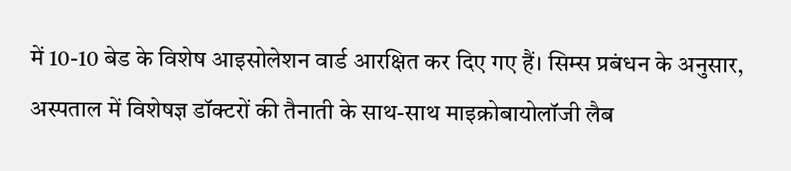में 10-10 बेड के विशेष आइसोलेशन वार्ड आरक्षित कर दिए गए हैं। सिम्स प्रबंधन के अनुसार, अस्पताल में विशेषज्ञ डॉक्टरों की तैनाती के साथ-साथ माइक्रोबायोलॉजी लैब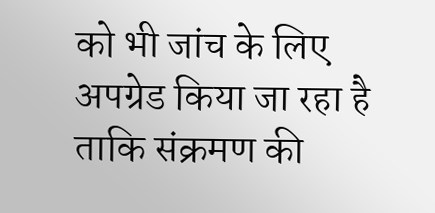को भी जांच के लिए अपग्रेड किया जा रहा है ताकि संक्रमण की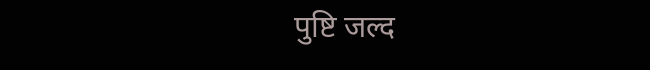पुष्टि जल्द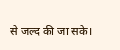से जल्द की जा सके।